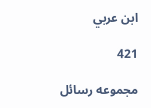ابن عربي

421

مجموعه رسائل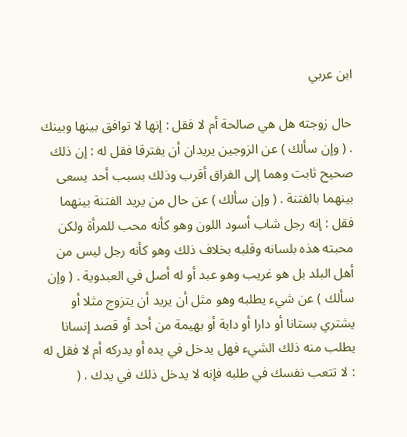ابن عربي

حال زوجته هل هي صالحة أم لا فقل : إنها لا توافق بينها وبينك . ( وإن سألك ) عن الزوجين يريدان أن يفترقا فقل له : إن ذلك صحيح ثابت وهما إلى الفراق أقرب وذلك بسبب أحد يسعى بينهما بالفتنة . ( وإن سألك ) عن حال من يريد الفتنة بينهما فقل : إنه رجل شاب أسود اللون وهو كأنه محب للمرأة ولكن محبته هذه بلسانه وقلبه بخلاف ذلك وهو كأنه رجل ليس من أهل البلد بل هو غريب وهو عبد أو له أصل في العبدوية . ( وإن سألك ) عن شيء يطلبه وهو مثل أن يريد أن يتزوج مثلا أو يشتري بستانا أو دارا أو دابة أو بهيمة من أحد أو قصد إنسانا يطلب منه ذلك الشيء فهل يدخل في يده أو يدركه أم لا فقل له : لا تتعب نفسك في طلبه فإنه لا يدخل ذلك في يدك . (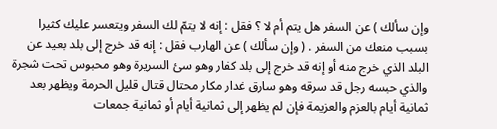وإن سألك ) عن السفر هل يتم أم لا ؟ فقل : إنه لا يتمّ لك السفر ويتعسر عليك كثيرا بسبب منعك من السفر . ( وإن سألك ) عن الهارب فقل : إنه قد خرج إلى بلد بعيد عن البلد الذي خرج منه أو إنه قد خرج إلى بلد كفار وهو سئ السريرة وهو محبوس تحت شجرة والذي حبسه رجل قد سرقه وهو سارق غدار مكار محتال قتال قليل الحرمة ويظهر بعد ثمانية أيام بالعزم والعزيمة فإن لم يظهر إلى ثمانية أيام أو ثمانية جمعات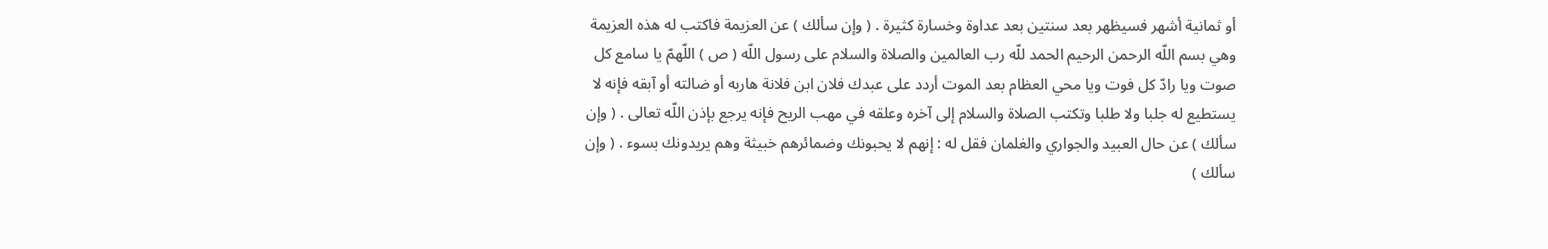أو ثمانية أشهر فسيظهر بعد سنتين بعد عداوة وخسارة كثيرة . ( وإن سألك ) عن العزيمة فاكتب له هذه العزيمة وهي بسم اللّه الرحمن الرحيم الحمد للّه رب العالمين والصلاة والسلام على رسول اللّه ( ص ) اللّهمّ يا سامع كل صوت ويا رادّ كل فوت ويا محي العظام بعد الموت أردد على عبدك فلان ابن فلانة هاربه أو ضالته أو آبقه فإنه لا يستطيع له جلبا ولا طلبا وتكتب الصلاة والسلام إلى آخره وعلقه في مهب الريح فإنه يرجع بإذن اللّه تعالى . ( وإن سألك ) عن حال العبيد والجواري والغلمان فقل له : إنهم لا يحبونك وضمائرهم خبيثة وهم يريدونك بسوء . ( وإن سألك )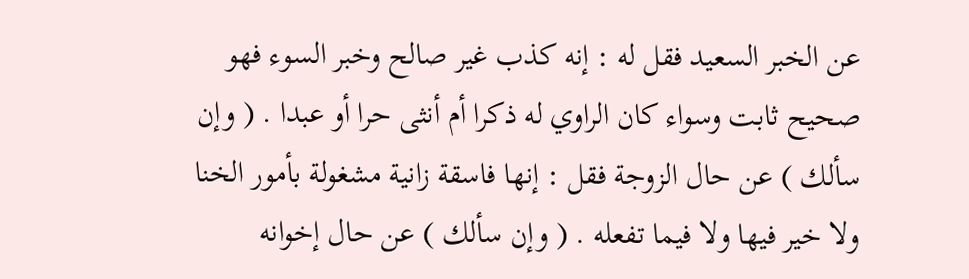عن الخبر السعيد فقل له : إنه كذب غير صالح وخبر السوء فهو صحيح ثابت وسواء كان الراوي له ذكرا أم أنثى حرا أو عبدا . ( وإن سألك ) عن حال الزوجة فقل : إنها فاسقة زانية مشغولة بأمور الخنا ولا خير فيها ولا فيما تفعله . ( وإن سألك ) عن حال إخوانه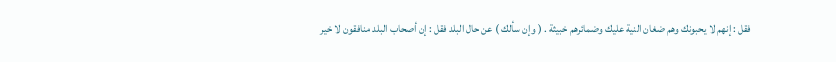فقل : إنهم لا يحبونك وهم ضغان النية عليك وضمائرهم خبيثة . ( وإن سألك ) عن حال البلد فقل : إن أصحاب البلد منافقون لا خير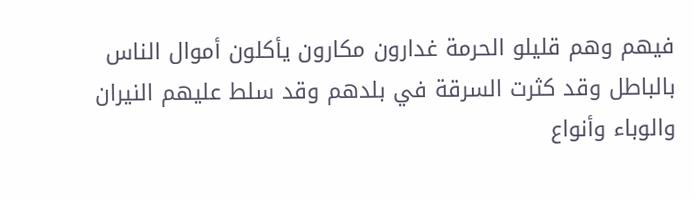فيهم وهم قليلو الحرمة غدارون مكارون يأكلون أموال الناس بالباطل وقد كثرت السرقة في بلدهم وقد سلط عليهم النيران والوباء وأنواع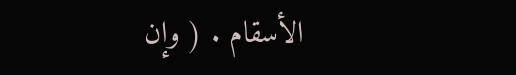الأسقام . ( وإن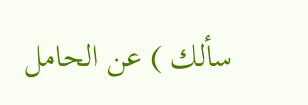سألك ) عن الحامل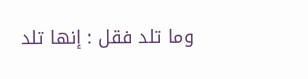وما تلد فقل : إنها تلد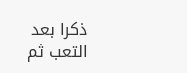ذكرا بعد التعب ثم